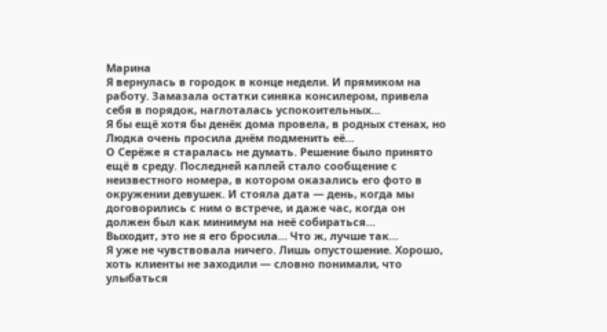Марина
Я вернулась в городок в конце недели. И прямиком на работу. Замазала остатки синяка консилером, привела себя в порядок, наглоталась успокоительных…
Я бы ещё хотя бы денёк дома провела, в родных стенах, но Людка очень просила днём подменить её…
О Серёже я старалась не думать. Решение было принято ещё в среду. Последней каплей стало сообщение с неизвестного номера, в котором оказались его фото в окружении девушек. И стояла дата — день, когда мы договорились с ним о встрече, и даже час, когда он должен был как минимум на неё собираться…
Выходит, это не я его бросила… Что ж, лучше так…
Я уже не чувствовала ничего. Лишь опустошение. Хорошо, хоть клиенты не заходили — словно понимали, что улыбаться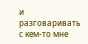и разговаривать с кем-то мне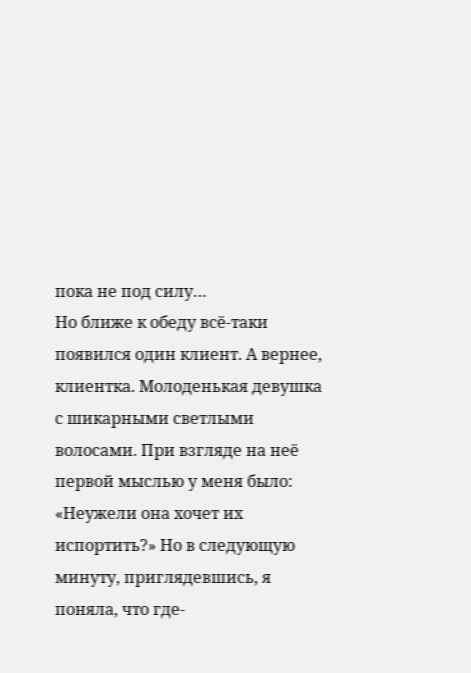пока не под силу…
Но ближе к обеду всё-таки появился один клиент. А вернее, клиентка. Молоденькая девушка с шикарными светлыми волосами. При взгляде на неё первой мыслью у меня было: «Неужели она хочет их испортить?» Но в следующую минуту, приглядевшись, я поняла, что где-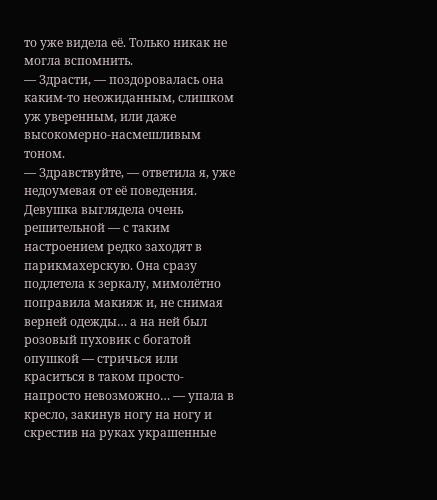то уже видела её. Только никак не могла вспомнить.
— Здрасти, — поздоровалась она каким-то неожиданным, слишком уж уверенным, или даже высокомерно-насмешливым тоном.
— Здравствуйте, — ответила я, уже недоумевая от её поведения.
Девушка выглядела очень решительной — с таким настроением редко заходят в парикмахерскую. Она сразу подлетела к зеркалу, мимолётно поправила макияж и, не снимая верней одежды… а на ней был розовый пуховик с богатой опушкой — стричься или краситься в таком просто-напросто невозможно… — упала в кресло, закинув ногу на ногу и скрестив на руках украшенные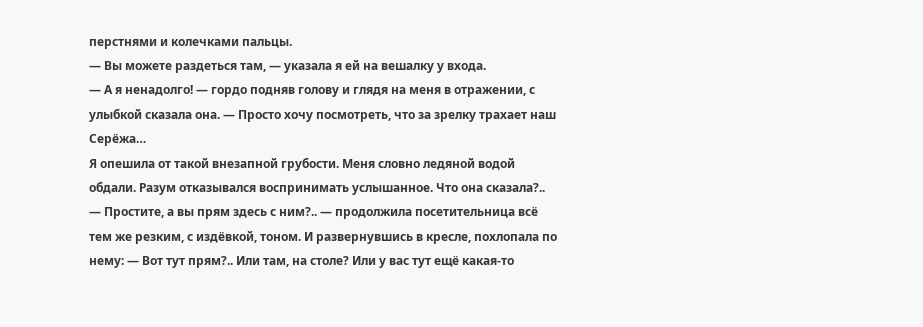перстнями и колечками пальцы.
— Вы можете раздеться там, — указала я ей на вешалку у входа.
— А я ненадолго! — гордо подняв голову и глядя на меня в отражении, с улыбкой сказала она. — Просто хочу посмотреть, что за зрелку трахает наш Серёжа…
Я опешила от такой внезапной грубости. Меня словно ледяной водой обдали. Разум отказывался воспринимать услышанное. Что она сказала?..
— Простите, а вы прям здесь с ним?.. — продолжила посетительница всё тем же резким, с издёвкой, тоном. И развернувшись в кресле, похлопала по нему: — Вот тут прям?.. Или там, на столе? Или у вас тут ещё какая-то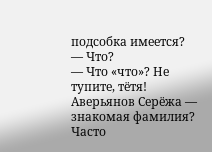подсобка имеется?
— Что?
— Что «что»? Не тупите, тётя! Аверьянов Серёжа — знакомая фамилия? Часто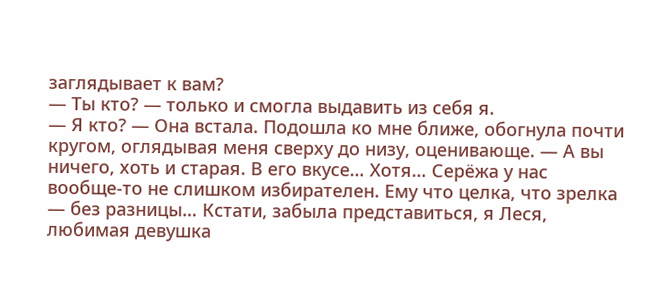заглядывает к вам?
— Ты кто? — только и смогла выдавить из себя я.
— Я кто? — Она встала. Подошла ко мне ближе, обогнула почти кругом, оглядывая меня сверху до низу, оценивающе. — А вы ничего, хоть и старая. В его вкусе… Хотя… Серёжа у нас вообще-то не слишком избирателен. Ему что целка, что зрелка — без разницы… Кстати, забыла представиться, я Леся, любимая девушка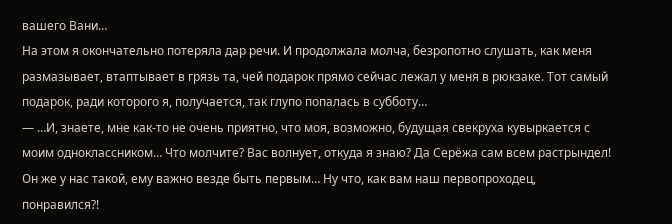вашего Вани…
На этом я окончательно потеряла дар речи. И продолжала молча, безропотно слушать, как меня размазывает, втаптывает в грязь та, чей подарок прямо сейчас лежал у меня в рюкзаке. Тот самый подарок, ради которого я, получается, так глупо попалась в субботу…
— …И, знаете, мне как-то не очень приятно, что моя, возможно, будущая свекруха кувыркается с моим одноклассником… Что молчите? Вас волнует, откуда я знаю? Да Серёжа сам всем растрындел! Он же у нас такой, ему важно везде быть первым… Ну что, как вам наш первопроходец, понравился?!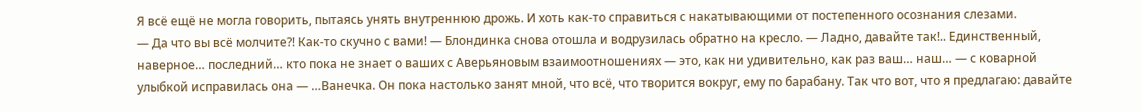Я всё ещё не могла говорить, пытаясь унять внутреннюю дрожь. И хоть как-то справиться с накатывающими от постепенного осознания слезами.
— Да что вы всё молчите?! Как-то скучно с вами! — Блондинка снова отошла и водрузилась обратно на кресло. — Ладно, давайте так!.. Единственный, наверное… последний… кто пока не знает о ваших с Аверьяновым взаимоотношениях — это, как ни удивительно, как раз ваш… наш… — с коварной улыбкой исправилась она — …Ванечка. Он пока настолько занят мной, что всё, что творится вокруг, ему по барабану. Так что вот, что я предлагаю: давайте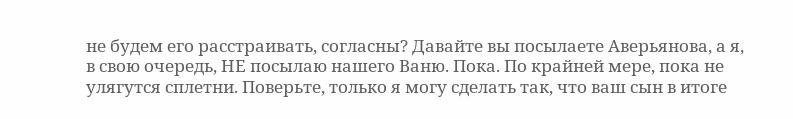не будем его расстраивать, согласны? Давайте вы посылаете Аверьянова, а я, в свою очередь, НЕ посылаю нашего Ваню. Пока. По крайней мере, пока не улягутся сплетни. Поверьте, только я могу сделать так, что ваш сын в итоге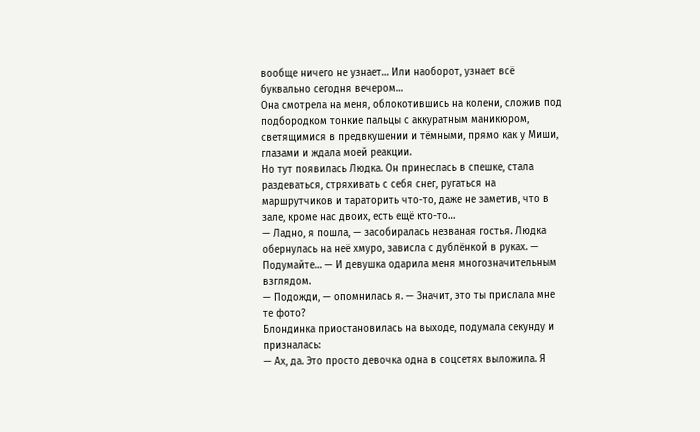вообще ничего не узнает… Или наоборот, узнает всё буквально сегодня вечером…
Она смотрела на меня, облокотившись на колени, сложив под подбородком тонкие пальцы с аккуратным маникюром, светящимися в предвкушении и тёмными, прямо как у Миши, глазами и ждала моей реакции.
Но тут появилась Людка. Он принеслась в спешке, стала раздеваться, стряхивать с себя снег, ругаться на маршрутчиков и тараторить что-то, даже не заметив, что в зале, кроме нас двоих, есть ещё кто-то…
— Ладно, я пошла, — засобиралась незваная гостья. Людка обернулась на неё хмуро, зависла с дублёнкой в руках. — Подумайте… — И девушка одарила меня многозначительным взглядом.
— Подожди, — опомнилась я. — Значит, это ты прислала мне те фото?
Блондинка приостановилась на выходе, подумала секунду и призналась:
— Ах, да. Это просто девочка одна в соцсетях выложила. Я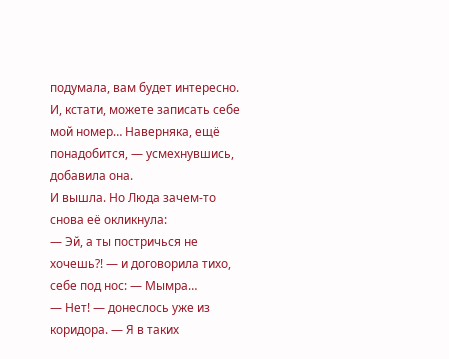подумала, вам будет интересно. И, кстати, можете записать себе мой номер… Наверняка, ещё понадобится, — усмехнувшись, добавила она.
И вышла. Но Люда зачем-то снова её окликнула:
— Эй, а ты постричься не хочешь?! — и договорила тихо, себе под нос: — Мымра…
— Нет! — донеслось уже из коридора. — Я в таких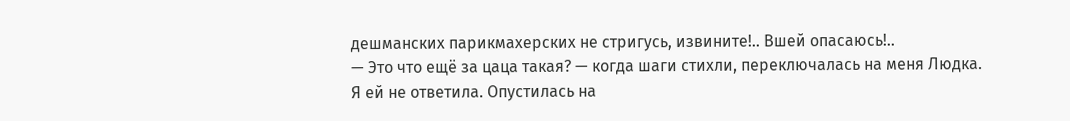дешманских парикмахерских не стригусь, извините!.. Вшей опасаюсь!..
— Это что ещё за цаца такая? — когда шаги стихли, переключалась на меня Людка.
Я ей не ответила. Опустилась на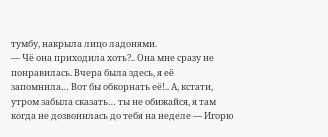тумбу, накрыла лицо ладонями.
— Чё она приходила хоть?.. Она мне сразу не понравилась. Вчера была здесь, я её запомнила… Вот бы обкорнать её!.. А, кстати, утром забыла сказать… ты не обижайся, я там когда не дозвонилась до тебя на неделе — Игорю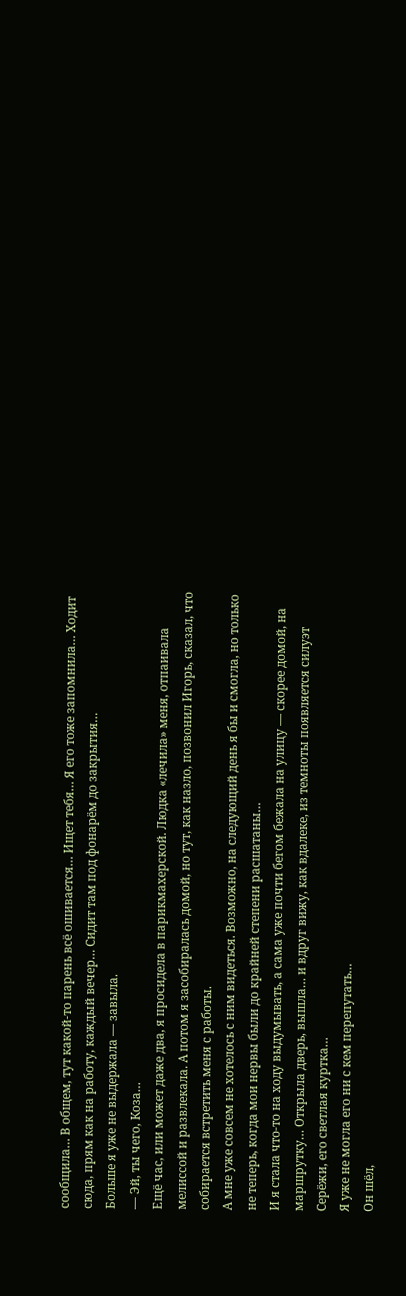сообщила… В общем, тут какой-то парень всё ошивается… Ищет тебя… Я его тоже запомнила… Ходит сюда, прям как на работу, каждый вечер… Сидит там под фонарём до закрытия…
Больше я уже не выдержала — завыла.
— Эй, ты чего, Коза…
Ещё час, или может даже два, я просидела в парикмахерской. Людка «лечила» меня, отпаивала мелиссой и развлекала. А потом я засобиралась домой, но тут, как назло, позвонил Игорь, сказал, что собирается встретить меня с работы.
А мне уже совсем не хотелось с ним видеться. Возможно, на следующий день я бы и смогла, но только не теперь, когда мои нервы были до крайней степени расшатаны…
И я стала что-то на ходу выдумывать, а сама уже почти бегом бежала на улицу — скорее домой, на маршрутку… Открыла дверь, вышла… и вдруг вижу, как вдалеке, из темноты появляется силуэт Серёжи, его светлая куртка…
Я уже не могла его ни с кем перепутать…
Он шёл,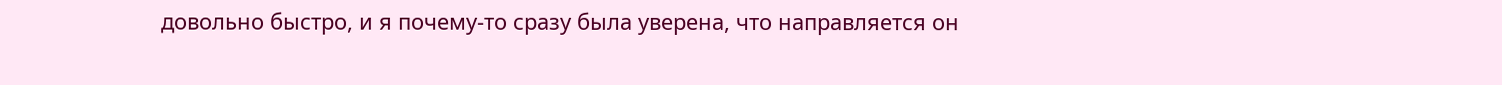довольно быстро, и я почему-то сразу была уверена, что направляется он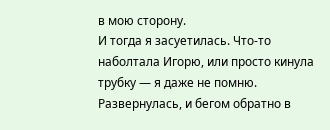в мою сторону.
И тогда я засуетилась. Что-то наболтала Игорю, или просто кинула трубку — я даже не помню. Развернулась, и бегом обратно в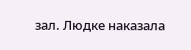зал. Людке наказала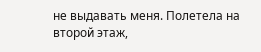не выдавать меня. Полетела на второй этаж,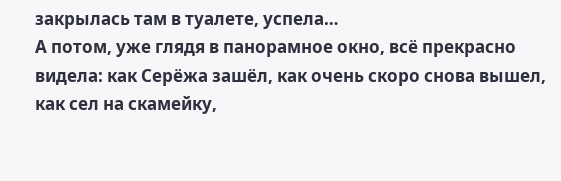закрылась там в туалете, успела…
А потом, уже глядя в панорамное окно, всё прекрасно видела: как Серёжа зашёл, как очень скоро снова вышел, как сел на скамейку,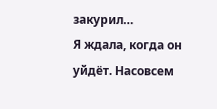закурил…
Я ждала, когда он уйдёт. Насовсем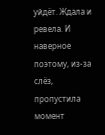уйдёт. Ждала и ревела. И наверное поэтому, из-за слёз, пропустила момент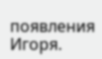появления Игоря.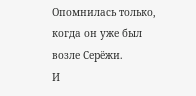Опомнилась только, когда он уже был возле Серёжи.
И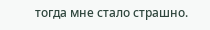тогда мне стало страшно.